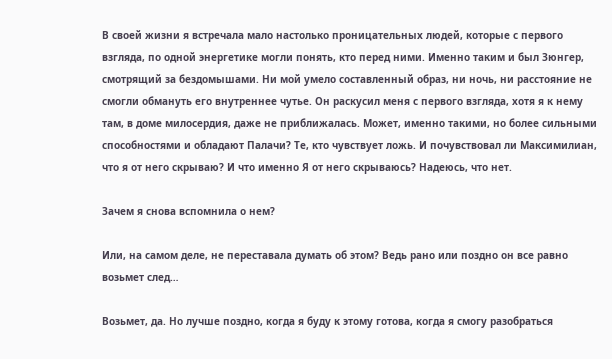В своей жизни я встречала мало настолько проницательных людей, которые с первого взгляда, по одной энергетике могли понять, кто перед ними. Именно таким и был Зюнгер, смотрящий за бездомышами. Ни мой умело составленный образ, ни ночь, ни расстояние не смогли обмануть его внутреннее чутье. Он раскусил меня с первого взгляда, хотя я к нему там, в доме милосердия, даже не приближалась. Может, именно такими, но более сильными способностями и обладают Палачи? Те, кто чувствует ложь. И почувствовал ли Максимилиан, что я от него скрываю? И что именно Я от него скрываюсь? Надеюсь, что нет.

Зачем я снова вспомнила о нем?

Или, на самом деле, не переставала думать об этом? Ведь рано или поздно он все равно возьмет след…

Возьмет, да. Но лучше поздно, когда я буду к этому готова, когда я смогу разобраться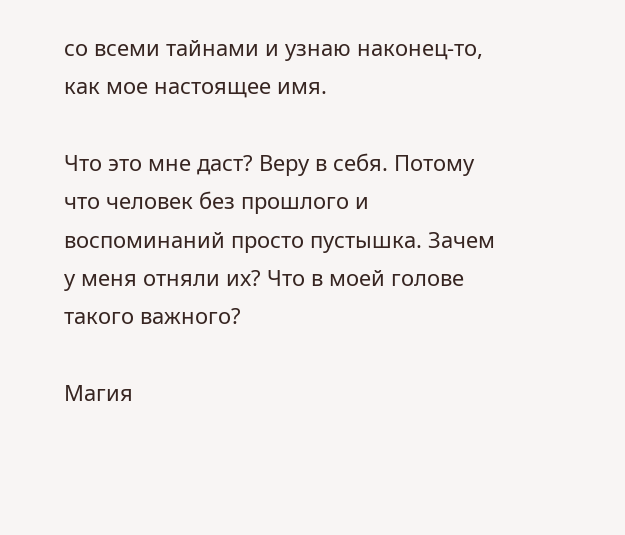со всеми тайнами и узнаю наконец-то, как мое настоящее имя.

Что это мне даст? Веру в себя. Потому что человек без прошлого и воспоминаний просто пустышка. Зачем у меня отняли их? Что в моей голове такого важного?

Магия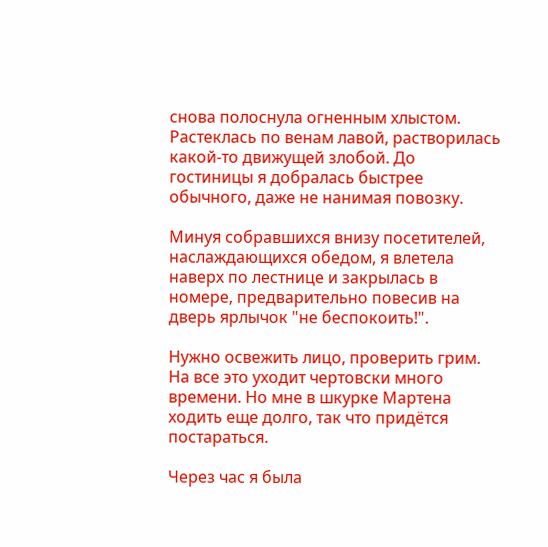снова полоснула огненным хлыстом. Растеклась по венам лавой, растворилась какой-то движущей злобой. До гостиницы я добралась быстрее обычного, даже не нанимая повозку.

Минуя собравшихся внизу посетителей, наслаждающихся обедом, я влетела наверх по лестнице и закрылась в номере, предварительно повесив на дверь ярлычок "не беспокоить!".

Нужно освежить лицо, проверить грим. На все это уходит чертовски много времени. Но мне в шкурке Мартена ходить еще долго, так что придётся постараться.

Через час я была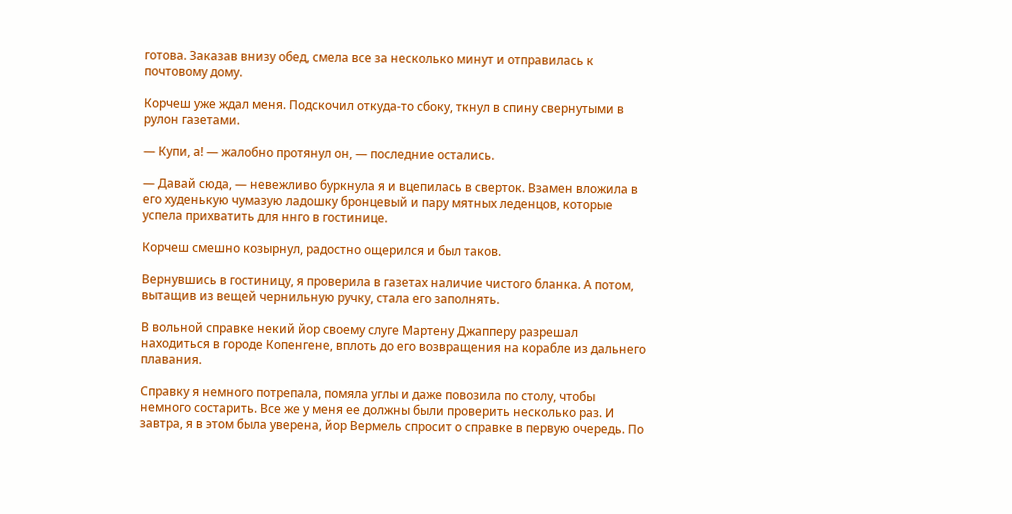готова. Заказав внизу обед, смела все за несколько минут и отправилась к почтовому дому.

Корчеш уже ждал меня. Подскочил откуда-то сбоку, ткнул в спину свернутыми в рулон газетами.

— Купи, а! — жалобно протянул он, — последние остались.

— Давай сюда, — невежливо буркнула я и вцепилась в сверток. Взамен вложила в его худенькую чумазую ладошку бронцевый и пару мятных леденцов, которые успела прихватить для ннго в гостинице.

Корчеш смешно козырнул, радостно ощерился и был таков.

Вернувшись в гостиницу, я проверила в газетах наличие чистого бланка. А потом, вытащив из вещей чернильную ручку, стала его заполнять.

В вольной справке некий йор своему слуге Мартену Джапперу разрешал находиться в городе Копенгене, вплоть до его возвращения на корабле из дальнего плавания.

Справку я немного потрепала, помяла углы и даже повозила по столу, чтобы немного состарить. Все же у меня ее должны были проверить несколько раз. И завтра, я в этом была уверена, йор Вермель спросит о справке в первую очередь. По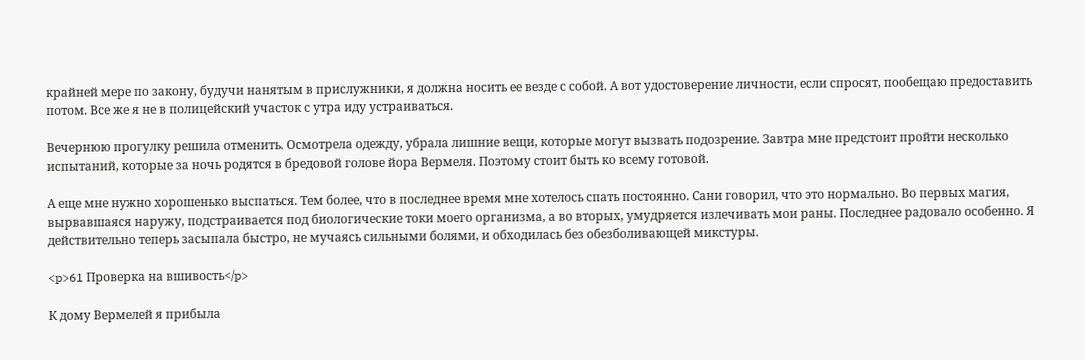крайней мере по закону, будучи нанятым в прислужники, я должна носить ее везде с собой. А вот удостоверение личности, если спросят, пообещаю предоставить потом. Все же я не в полицейский участок с утра иду устраиваться.

Вечернюю прогулку решила отменить. Осмотрела одежду, убрала лишние вещи, которые могут вызвать подозрение. Завтра мне предстоит пройти несколько испытаний, которые за ночь родятся в бредовой голове йора Вермеля. Поэтому стоит быть ко всему готовой.

А еще мне нужно хорошенько выспаться. Тем более, что в последнее время мне хотелось спать постоянно. Сани говорил, что это нормально. Во первых магия, вырвавшаяся наружу, подстраивается под биологические токи моего организма, а во вторых, умудряется излечивать мои раны. Последнее радовало особенно. Я действительно теперь засыпала быстро, не мучаясь сильными болями, и обходилась без обезболивающей микстуры.

<p>61 Проверка на вшивость</p>

К дому Вермелей я прибыла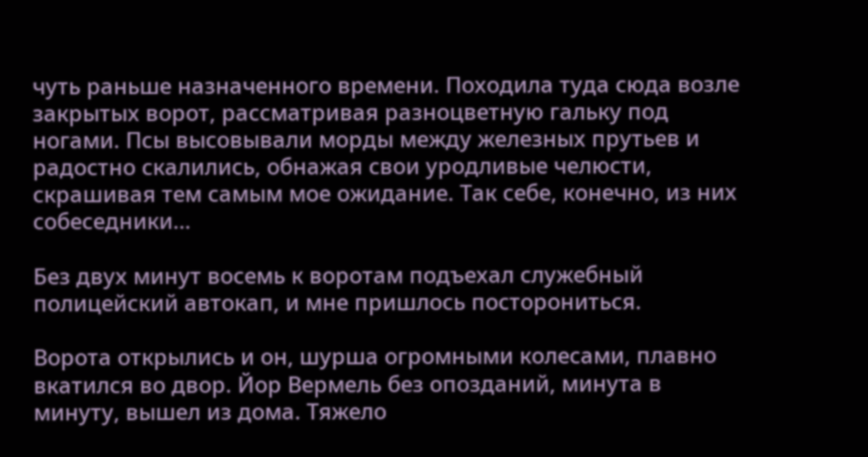чуть раньше назначенного времени. Походила туда сюда возле закрытых ворот, рассматривая разноцветную гальку под ногами. Псы высовывали морды между железных прутьев и радостно скалились, обнажая свои уродливые челюсти, скрашивая тем самым мое ожидание. Так себе, конечно, из них собеседники…

Без двух минут восемь к воротам подъехал служебный полицейский автокап, и мне пришлось посторониться.

Ворота открылись и он, шурша огромными колесами, плавно вкатился во двор. Йор Вермель без опозданий, минута в минуту, вышел из дома. Тяжело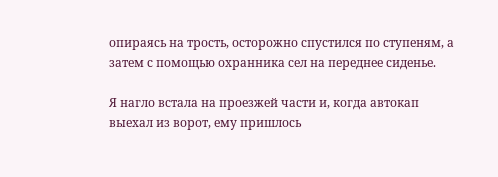опираясь на трость, осторожно спустился по ступеням, а затем с помощью охранника сел на переднее сиденье.

Я нагло встала на проезжей части и, когда автокап выехал из ворот, ему пришлось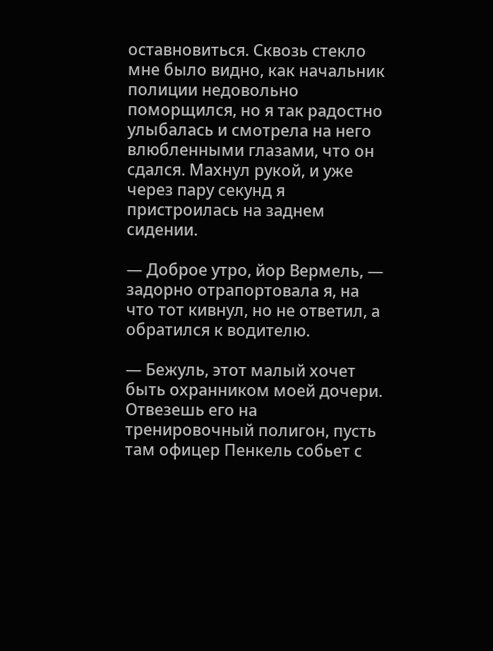оставновиться. Сквозь стекло мне было видно, как начальник полиции недовольно поморщился, но я так радостно улыбалась и смотрела на него влюбленными глазами, что он сдался. Махнул рукой, и уже через пару секунд я пристроилась на заднем сидении.

— Доброе утро, йор Вермель, — задорно отрапортовала я, на что тот кивнул, но не ответил, а обратился к водителю.

— Бежуль, этот малый хочет быть охранником моей дочери. Отвезешь его на тренировочный полигон, пусть там офицер Пенкель собьет с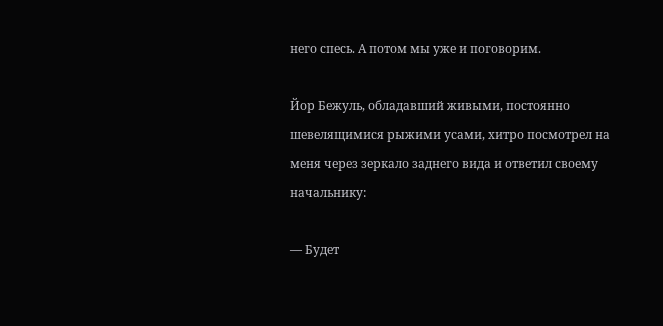него спесь. А потом мы уже и поговорим.

Йор Бежуль, обладавший живыми, постоянно шевелящимися рыжими усами, хитро посмотрел на меня через зеркало заднего вида и ответил своему начальнику:

— Будет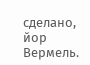сделано, йор Вермель.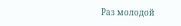Раз молодой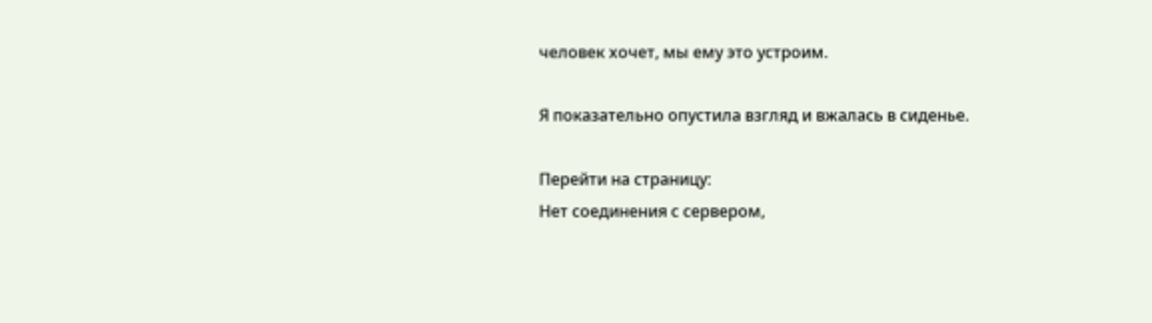человек хочет, мы ему это устроим.

Я показательно опустила взгляд и вжалась в сиденье.

Перейти на страницу:
Нет соединения с сервером,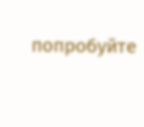попробуйте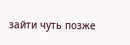зайти чуть позже